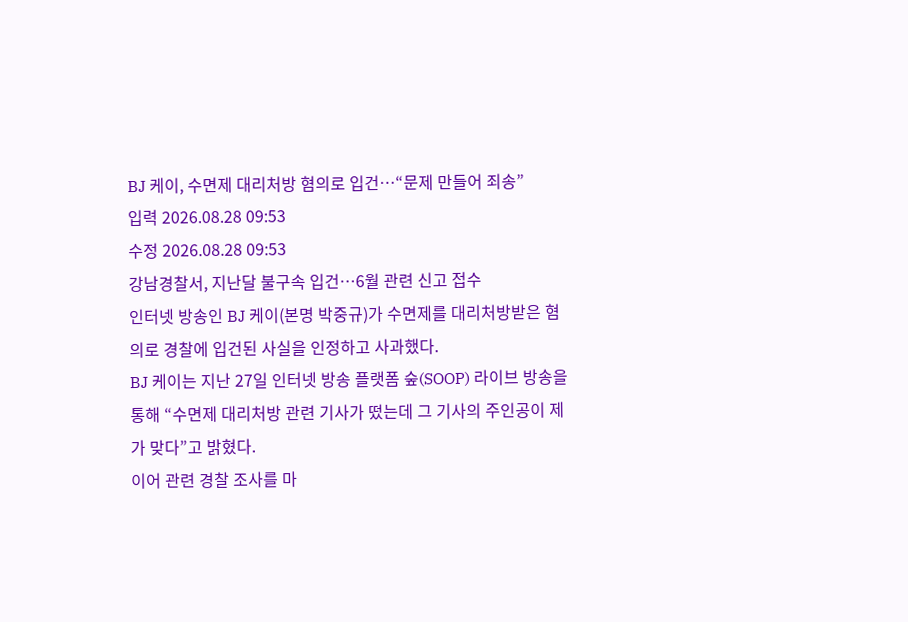BJ 케이, 수면제 대리처방 혐의로 입건…“문제 만들어 죄송”
입력 2026.08.28 09:53
수정 2026.08.28 09:53
강남경찰서, 지난달 불구속 입건…6월 관련 신고 접수
인터넷 방송인 BJ 케이(본명 박중규)가 수면제를 대리처방받은 혐의로 경찰에 입건된 사실을 인정하고 사과했다.
BJ 케이는 지난 27일 인터넷 방송 플랫폼 숲(SOOP) 라이브 방송을 통해 “수면제 대리처방 관련 기사가 떴는데 그 기사의 주인공이 제가 맞다”고 밝혔다.
이어 관련 경찰 조사를 마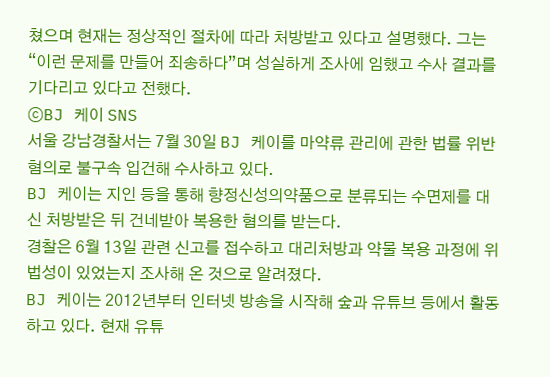쳤으며 현재는 정상적인 절차에 따라 처방받고 있다고 설명했다. 그는 “이런 문제를 만들어 죄송하다”며 성실하게 조사에 임했고 수사 결과를 기다리고 있다고 전했다.
ⓒBJ 케이 SNS
서울 강남경찰서는 7월 30일 BJ 케이를 마약류 관리에 관한 법률 위반 혐의로 불구속 입건해 수사하고 있다.
BJ 케이는 지인 등을 통해 향정신성의약품으로 분류되는 수면제를 대신 처방받은 뒤 건네받아 복용한 혐의를 받는다.
경찰은 6월 13일 관련 신고를 접수하고 대리처방과 약물 복용 과정에 위법성이 있었는지 조사해 온 것으로 알려졌다.
BJ 케이는 2012년부터 인터넷 방송을 시작해 숲과 유튜브 등에서 활동하고 있다. 현재 유튜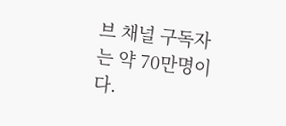브 채널 구독자는 약 70만명이다.